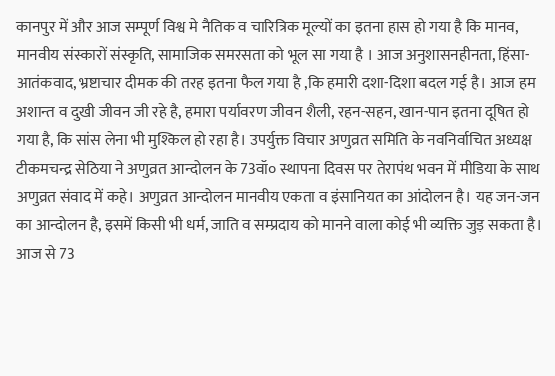कानपुर में और आज सम्पूर्ण विश्व मे नैतिक व चारित्रिक मूल्यों का इतना हास हो गया है कि मानव, मानवीय संस्कारों संस्कृति, सामाजिक समरसता को भूल सा गया है । आज अनुशासनहीनता, हिंसा- आतंकवाद, भ्रष्टाचार दीमक की तरह इतना फैल गया है ,कि हमारी दशा-दिशा बदल गई है। आज हम अशान्त व दुखी जीवन जी रहे है, हमारा पर्यावरण जीवन शैली, रहन-सहन, खान-पान इतना दूषित हो गया है, कि सांस लेना भी मुश्किल हो रहा है। उपर्युक्त विचार अणुव्रत समिति के नवनिर्वाचित अध्यक्ष टीकमचन्द्र सेठिया ने अणुव्रत आन्दोलन के 73वॉ० स्थापना दिवस पर तेरापंथ भवन में मीडिया के साथ अणुव्रत संवाद में कहे। अणुव्रत आन्दोलन मानवीय एकता व इंसानियत का आंदोलन है। यह जन-जन का आन्दोलन है, इसमें किसी भी धर्म, जाति व सम्प्रदाय को मानने वाला कोई भी व्यक्ति जुड़ सकता है। आज से 73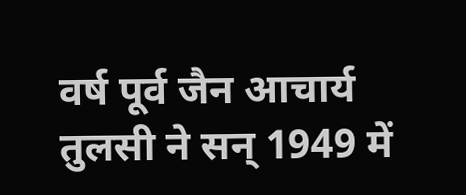वर्ष पूर्व जैन आचार्य तुलसी ने सन् 1949 में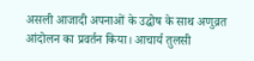असली आजादी अपनाओं के उद्घोष के साथ अणुव्रत आंदोलन का प्रवर्तन किया। आचार्य तुलसी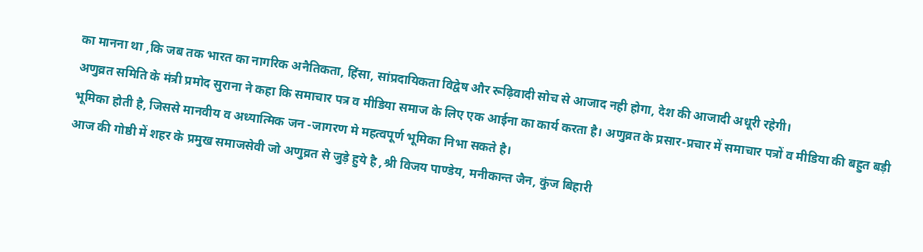का मानना था ,कि जब तक भारत का नागरिक अनैतिकता, हिंसा, सांप्रदायिकता विद्वेष और रूढ़िवादी सोच से आजाद नही होगा, देश की आजादी अधूरी रहेगी।
अणुव्रत समिति के मंत्री प्रमोद सुराना ने कहा कि समाचार पत्र व मीडिया समाज के लिए एक आईना का कार्य करता है। अणुव्रत के प्रसार-प्रचार में समाचार पत्रों व मीडिया की बहुत बड़ी भूमिका होती है, जिससे मानवीय व अध्यात्मिक जन -जागरण मे महत्वपूर्ण भूमिका निभा सकते है।
आज की गोष्ठी में शहर के प्रमुख समाजसेवी जो अणुव्रत से जुड़े हुये है ,श्री विजय पाण्डेय, मनीकान्त जैन, कुंज बिहारी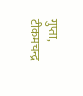गुप्ता, टीकमचन्द्र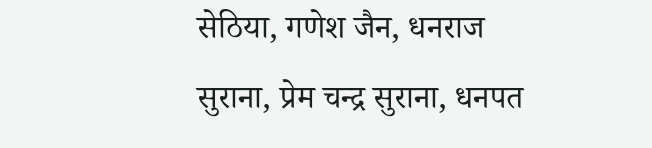सेठिया, गणेश जैन, धनराज सुराना, प्रेम चन्द्र सुराना, धनपत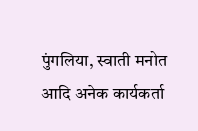पुंगलिया, स्वाती मनोत आदि अनेक कार्यकर्ता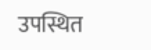उपस्थित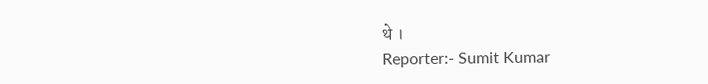थे ।
Reporter:- Sumit Kumar